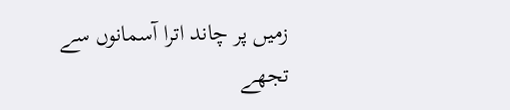زمیں پر چاند اترا آسمانوں سے
تجھے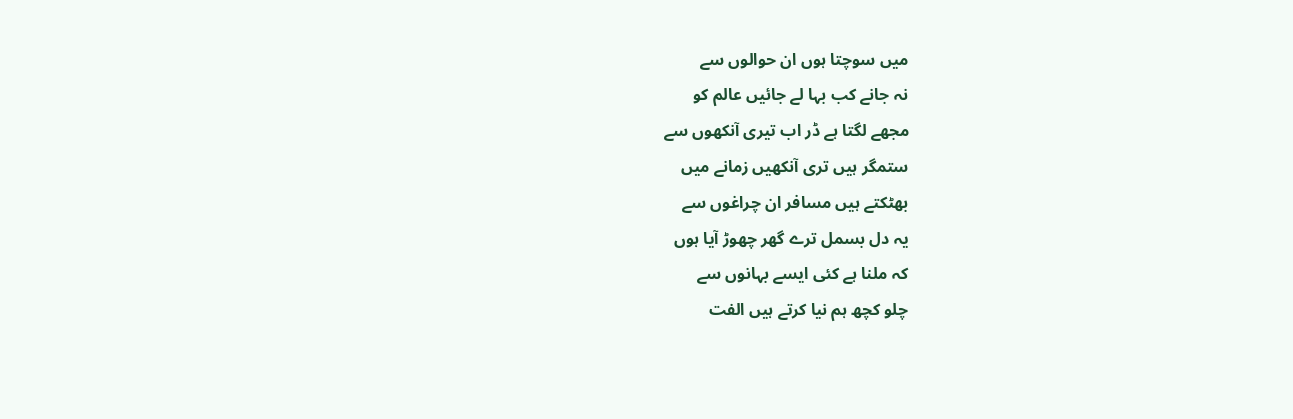میں سوچتا ہوں ان حوالوں سے
نہ جانے کب بہا لے جائیں عالم کو
مجھے لگتا ہے ڈر اب تیری آنکھوں سے
ستمگر ہیں تری آنکھیں زمانے میں
بھٹکتے ہیں مسافر ان چراغوں سے
یہ دل بسمل ترے گھر چھوڑ آیا ہوں
کہ ملنا ہے کئی ایسے بہانوں سے
چلو کچھ ہم نیا کرتے ہیں الفت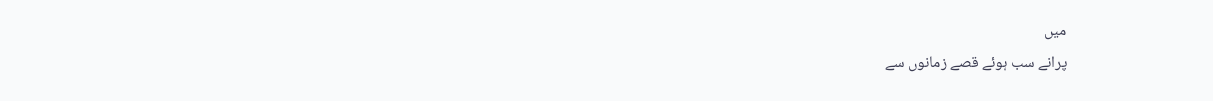میں
پرانے سب ہوئے قصے زمانوں سے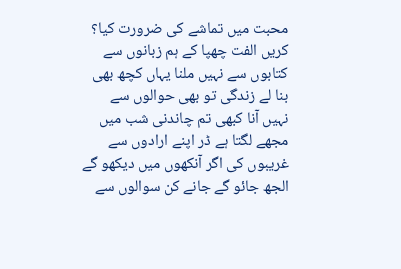محبت میں تماشے کی ضرورت کیا؟
کریں الفت چھپا کے ہم زبانوں سے
کتابوں سے نہیں ملنا یہاں کچھ بھی
بنا لے زندگی تو بھی حوالوں سے
نہیں آنا کبھی تم چاندنی شب میں
مجھے لگتا ہے ڈر اپنے ارادوں سے
غریبوں کی اگر آنکھوں میں دیکھو گے
الجھ جائو گے جانے کن سوالوں سے